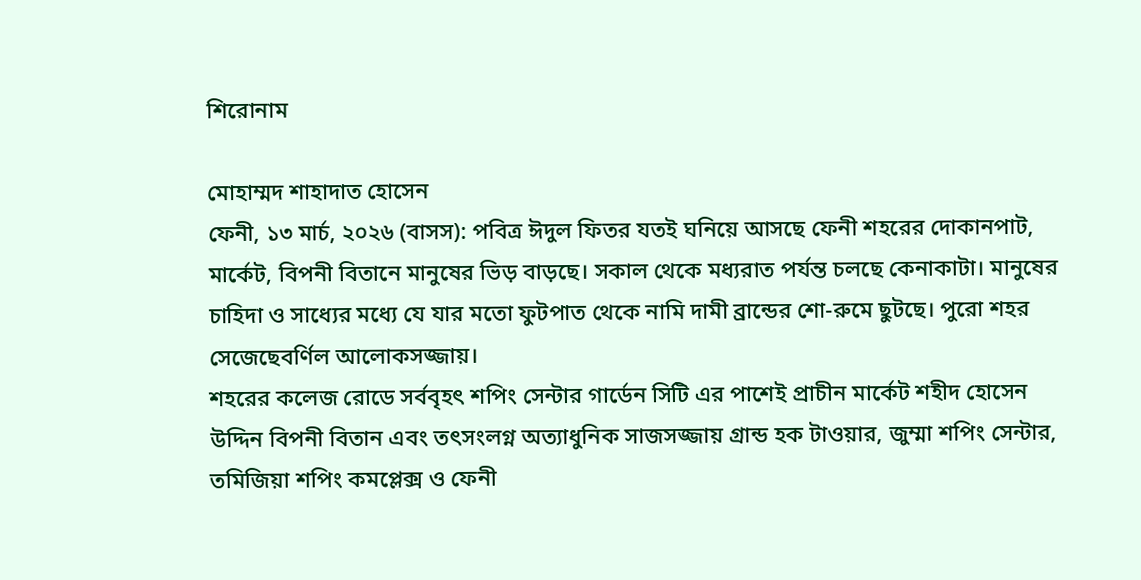শিরোনাম

মোহাম্মদ শাহাদাত হোসেন
ফেনী, ১৩ মার্চ, ২০২৬ (বাসস): পবিত্র ঈদুল ফিতর যতই ঘনিয়ে আসছে ফেনী শহরের দোকানপাট, মার্কেট, বিপনী বিতানে মানুষের ভিড় বাড়ছে। সকাল থেকে মধ্যরাত পর্যন্ত চলছে কেনাকাটা। মানুষের চাহিদা ও সাধ্যের মধ্যে যে যার মতো ফুটপাত থেকে নামি দামী ব্রান্ডের শো-রুমে ছুটছে। পুরো শহর সেজেছেবর্ণিল আলোকসজ্জায়।
শহরের কলেজ রোডে সর্ববৃহৎ শপিং সেন্টার গার্ডেন সিটি এর পাশেই প্রাচীন মার্কেট শহীদ হোসেন উদ্দিন বিপনী বিতান এবং তৎসংলগ্ন অত্যাধুনিক সাজসজ্জায় গ্রান্ড হক টাওয়ার, জুম্মা শপিং সেন্টার, তমিজিয়া শপিং কমপ্লেক্স ও ফেনী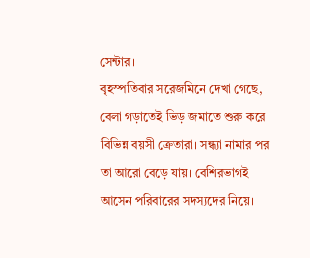সেন্টার।
বৃহস্পতিবার সরেজমিনে দেখা গেছে, বেলা গড়াতেই ভিড় জমাতে শুরু করে বিভিন্ন বয়সী ক্রেতারা। সন্ধ্যা নামার পর তা আরো বেড়ে যায়। বেশিরভাগই আসেন পরিবারের সদস্যদের নিয়ে।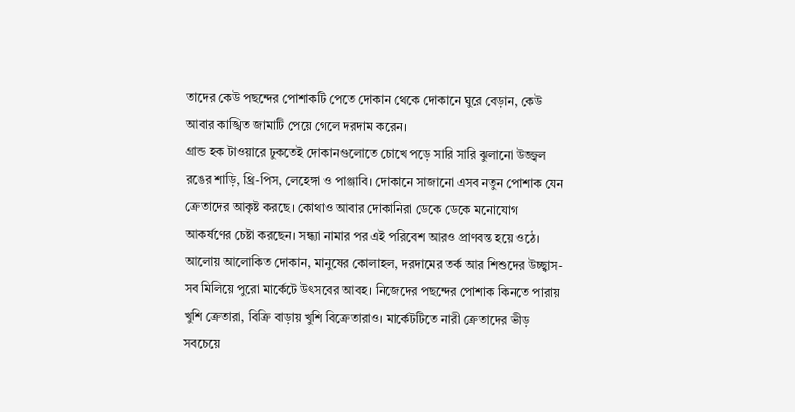তাদের কেউ পছন্দের পোশাকটি পেতে দোকান থেকে দোকানে ঘুরে বেড়ান, কেউ আবার কাঙ্খিত জামাটি পেয়ে গেলে দরদাম করেন।
গ্রান্ড হক টাওয়ারে ঢুকতেই দোকানগুলোতে চোখে পড়ে সারি সারি ঝুলানো উজ্জ্বল রঙের শাড়ি, থ্রি-পিস, লেহেঙ্গা ও পাঞ্জাবি। দোকানে সাজানো এসব নতুন পোশাক যেন ক্রেতাদের আকৃষ্ট করছে। কোথাও আবার দোকানিরা ডেকে ডেকে মনোযোগ আকর্ষণের চেষ্টা করছেন। সন্ধ্যা নামার পর এই পরিবেশ আরও প্রাণবন্ত হয়ে ওঠে। আলোয় আলোকিত দোকান, মানুষের কোলাহল, দরদামের তর্ক আর শিশুদের উচ্ছ্বাস-সব মিলিয়ে পুরো মার্কেটে উৎসবের আবহ। নিজেদের পছন্দের পোশাক কিনতে পারায় খুশি ক্রেতারা, বিক্রি বাড়ায় খুশি বিক্রেতারাও। মার্কেটটিতে নারী ক্রেতাদের ভীড় সবচেয়ে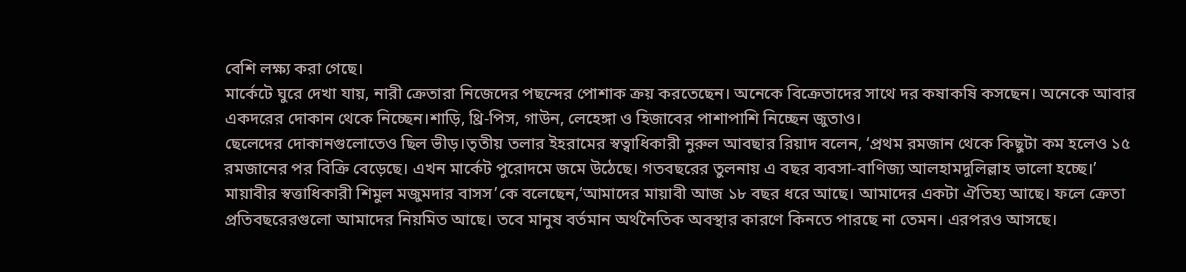বেশি লক্ষ্য করা গেছে।
মার্কেটে ঘুরে দেখা যায়, নারী ক্রেতারা নিজেদের পছন্দের পোশাক ক্রয় করতেছেন। অনেকে বিক্রেতাদের সাথে দর কষাকষি কসছেন। অনেকে আবার একদরের দোকান থেকে নিচ্ছেন।শাড়ি, থ্রি-পিস, গাউন, লেহেঙ্গা ও হিজাবের পাশাপাশি নিচ্ছেন জুতাও।
ছেলেদের দোকানগুলোতেও ছিল ভীড়।তৃতীয় তলার ইহরামের স্বত্বাধিকারী নুরুল আবছার রিয়াদ বলেন, ‘প্রথম রমজান থেকে কিছুটা কম হলেও ১৫ রমজানের পর বিক্রি বেড়েছে। এখন মার্কেট পুরোদমে জমে উঠেছে। গতবছরের তুলনায় এ বছর ব্যবসা-বাণিজ্য আলহামদুলিল্লাহ ভালো হচ্ছে।’
মায়াবীর স্বত্তাধিকারী শিমুল মজুমদার বাসস’কে বলেছেন,‘আমাদের মায়াবী আজ ১৮ বছর ধরে আছে। আমাদের একটা ঐতিহ্য আছে। ফলে ক্রেতা প্রতিবছরেরগুলো আমাদের নিয়মিত আছে। তবে মানুষ বর্তমান অর্থনৈতিক অবস্থার কারণে কিনতে পারছে না তেমন। এরপরও আসছে।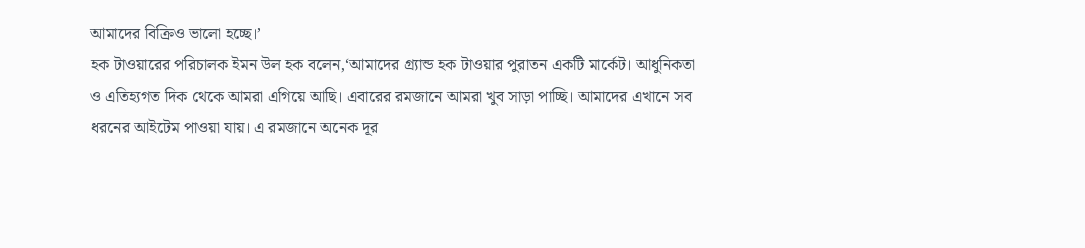আমাদের বিক্রিও ভালো হচ্ছে।’
হক টাওয়ারের পরিচালক ইমন উল হক বলেন,‘আমাদের গ্র্যান্ড হক টাওয়ার পুরাতন একটি মার্কেট। আধুনিকতা ও এতিহ্যগত দিক থেকে আমরা এগিয়ে আছি। এবারের রমজানে আমরা খুব সাড়া পাচ্ছি। আমাদের এখানে সব ধরনের আইটেম পাওয়া যায়। এ রমজানে অনেক দূর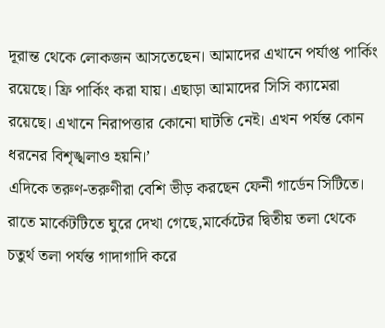দূরান্ত থেকে লোকজন আসতেছেন। আমাদের এখানে পর্যাপ্ত পার্কিং রয়েছে। ফ্রি পার্কিং করা যায়। এছাড়া আমাদের সিসি ক্যামেরা রয়েছে। এখানে নিরাপত্তার কোনো ঘাটতি নেই। এখন পর্যন্ত কোন ধরনের বিশৃঙ্খলাও হয়নি।’
এদিকে তরুণ-তরুণীরা বেশি ভীড় করছেন ফেনী গার্ডেন সিটিতে। রাতে মার্কেটটিতে ঘুরে দেখা গেছে,মার্কেটের দ্বিতীয় তলা থেকে চতুর্থ তলা পর্যন্ত গাদাগাদি করে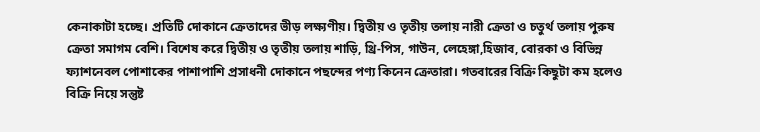কেনাকাটা হচ্ছে। প্রতিটি দোকানে ক্রেতাদের ভীড় লক্ষ্যণীয়। দ্বিতীয় ও তৃতীয় তলায় নারী ক্রেতা ও চতুর্থ তলায় পুরুষ ক্রেতা সমাগম বেশি। বিশেষ করে দ্বিতীয় ও তৃতীয় তলায় শাড়ি, থ্রি-পিস, গাউন, লেহেঙ্গা,হিজাব, বোরকা ও বিভিন্ন ফ্যাশনেবল পোশাকের পাশাপাশি প্রসাধনী দোকানে পছন্দের পণ্য কিনেন ক্রেতারা। গতবারের বিক্রি কিছুটা কম হলেও বিক্রি নিয়ে সন্তুষ্ট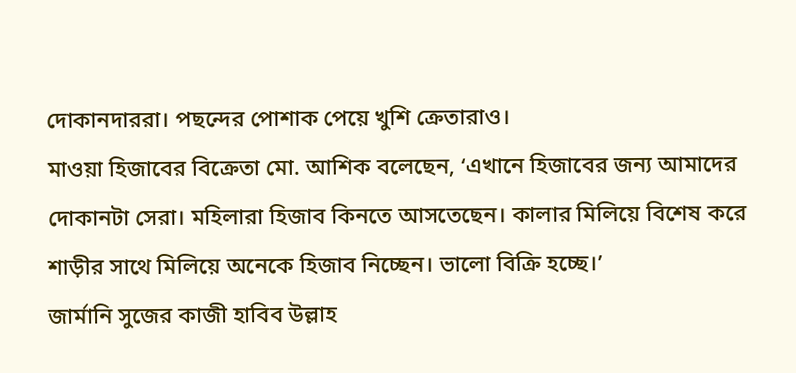দোকানদাররা। পছন্দের পোশাক পেয়ে খুশি ক্রেতারাও।
মাওয়া হিজাবের বিক্রেতা মো. আশিক বলেছেন, ‘এখানে হিজাবের জন্য আমাদের দোকানটা সেরা। মহিলারা হিজাব কিনতে আসতেছেন। কালার মিলিয়ে বিশেষ করে শাড়ীর সাথে মিলিয়ে অনেকে হিজাব নিচ্ছেন। ভালো বিক্রি হচ্ছে।’
জার্মানি সুজের কাজী হাবিব উল্লাহ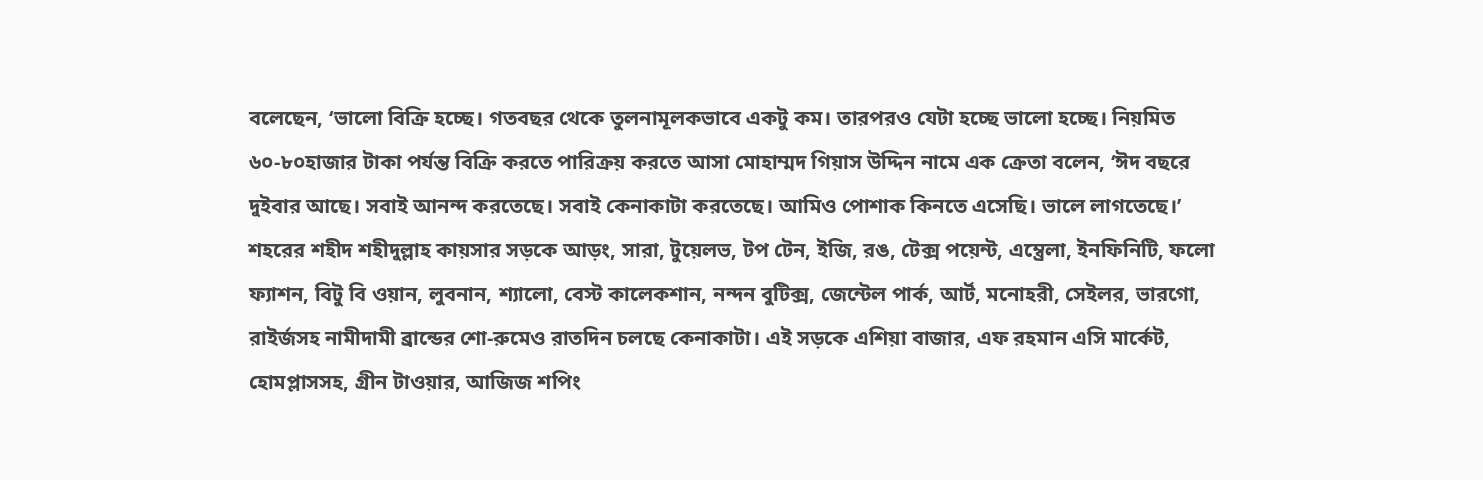বলেছেন, ‘ভালো বিক্রি হচ্ছে। গতবছর থেকে তুলনামূলকভাবে একটু কম। তারপরও যেটা হচ্ছে ভালো হচ্ছে। নিয়মিত ৬০-৮০হাজার টাকা পর্যন্ত বিক্রি করতে পারিক্রয় করতে আসা মোহাম্মদ গিয়াস উদ্দিন নামে এক ক্রেতা বলেন, ‘ঈদ বছরে দুইবার আছে। সবাই আনন্দ করতেছে। সবাই কেনাকাটা করতেছে। আমিও পোশাক কিনতে এসেছি। ভালে লাগতেছে।’
শহরের শহীদ শহীদুল্লাহ কায়সার সড়কে আড়ং, সারা, টুয়েলভ, টপ টেন, ইজি, রঙ, টেক্স পয়েন্ট, এম্ব্রেলা, ইনফিনিটি, ফলো ফ্যাশন, বিটু বি ওয়ান, লুবনান, শ্যালো, বেস্ট কালেকশান, নন্দন বুটিক্স, জেন্টেল পার্ক, আর্ট, মনোহরী, সেইলর, ভারগো, রাইর্জসহ নামীদামী ব্রান্ডের শো-রুমেও রাতদিন চলছে কেনাকাটা। এই সড়কে এশিয়া বাজার, এফ রহমান এসি মার্কেট, হোমপ্লাসসহ, গ্রীন টাওয়ার, আজিজ শপিং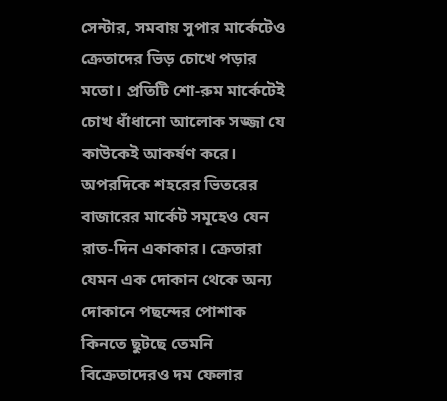সেন্টার, সমবায় সুপার মার্কেটেও ক্রেতাদের ভিড় চোখে পড়ার মতো। প্রতিটি শো-রুম মার্কেটেই চোখ ধাঁধানো আলোক সজ্জা যে কাউকেই আকর্ষণ করে।
অপরদিকে শহরের ভিতরের বাজারের মার্কেট সমূহেও যেন রাত-দিন একাকার। ক্রেতারা যেমন এক দোকান থেকে অন্য দোকানে পছন্দের পোশাক কিনতে ছুটছে তেমনি বিক্রেতাদেরও দম ফেলার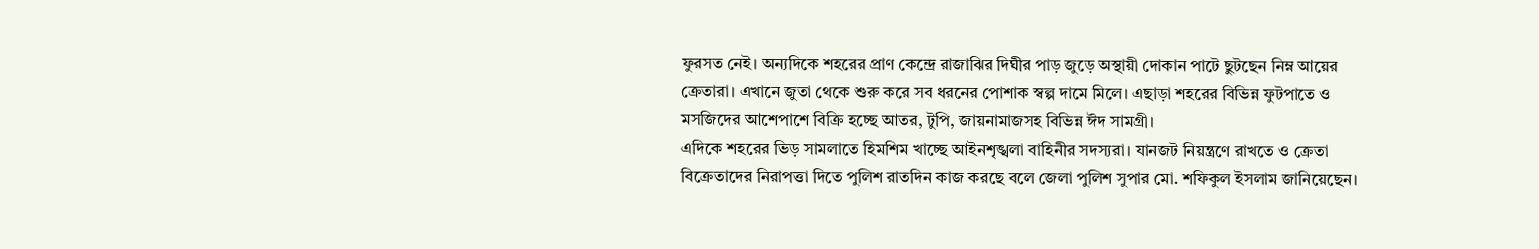ফুরসত নেই। অন্যদিকে শহরের প্রাণ কেন্দ্রে রাজাঝির দিঘীর পাড় জুড়ে অস্থায়ী দোকান পাটে ছুটছেন নিম্ন আয়ের ক্রেতারা। এখানে জুতা থেকে শুরু করে সব ধরনের পোশাক স্বল্প দামে মিলে। এছাড়া শহরের বিভিন্ন ফুটপাতে ও মসজিদের আশেপাশে বিক্রি হচ্ছে আতর, টুপি, জায়নামাজসহ বিভিন্ন ঈদ সামগ্রী।
এদিকে শহরের ভিড় সামলাতে হিমশিম খাচ্ছে আইনশৃঙ্খলা বাহিনীর সদস্যরা। যানজট নিয়ন্ত্রণে রাখতে ও ক্রেতা বিক্রেতাদের নিরাপত্তা দিতে পুলিশ রাতদিন কাজ করছে বলে জেলা পুলিশ সুপার মো. শফিকুল ইসলাম জানিয়েছেন।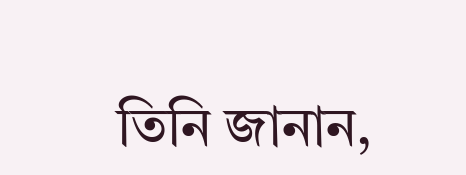তিনি জানান,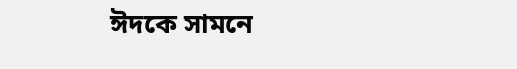ঈদকে সামনে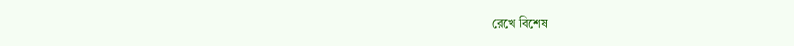রেখে বিশেষ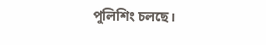পুলিশিং চলছে।